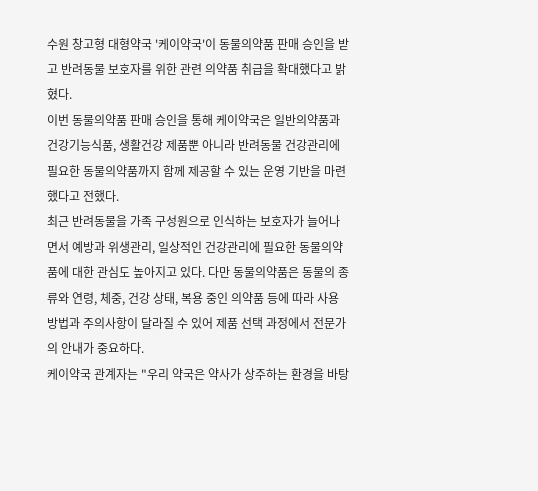수원 창고형 대형약국 '케이약국'이 동물의약품 판매 승인을 받고 반려동물 보호자를 위한 관련 의약품 취급을 확대했다고 밝혔다.
이번 동물의약품 판매 승인을 통해 케이약국은 일반의약품과 건강기능식품, 생활건강 제품뿐 아니라 반려동물 건강관리에 필요한 동물의약품까지 함께 제공할 수 있는 운영 기반을 마련했다고 전했다.
최근 반려동물을 가족 구성원으로 인식하는 보호자가 늘어나면서 예방과 위생관리, 일상적인 건강관리에 필요한 동물의약품에 대한 관심도 높아지고 있다. 다만 동물의약품은 동물의 종류와 연령, 체중, 건강 상태, 복용 중인 의약품 등에 따라 사용 방법과 주의사항이 달라질 수 있어 제품 선택 과정에서 전문가의 안내가 중요하다.
케이약국 관계자는 "우리 약국은 약사가 상주하는 환경을 바탕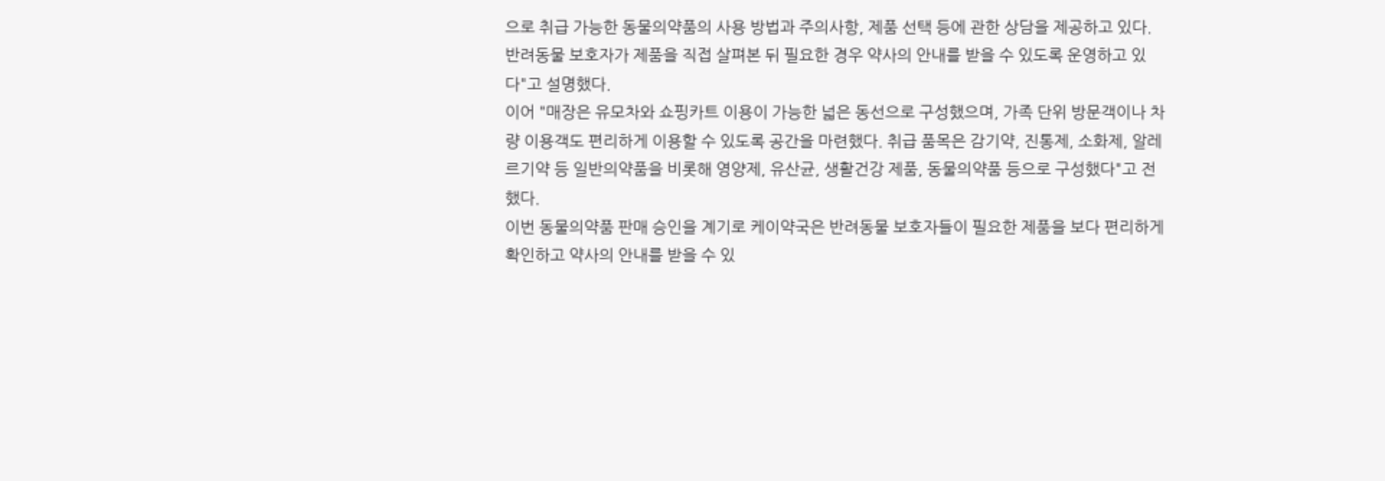으로 취급 가능한 동물의약품의 사용 방법과 주의사항, 제품 선택 등에 관한 상담을 제공하고 있다. 반려동물 보호자가 제품을 직접 살펴본 뒤 필요한 경우 약사의 안내를 받을 수 있도록 운영하고 있다"고 설명했다.
이어 "매장은 유모차와 쇼핑카트 이용이 가능한 넓은 동선으로 구성했으며, 가족 단위 방문객이나 차량 이용객도 편리하게 이용할 수 있도록 공간을 마련했다. 취급 품목은 감기약, 진통제, 소화제, 알레르기약 등 일반의약품을 비롯해 영양제, 유산균, 생활건강 제품, 동물의약품 등으로 구성했다"고 전했다.
이번 동물의약품 판매 승인을 계기로 케이약국은 반려동물 보호자들이 필요한 제품을 보다 편리하게 확인하고 약사의 안내를 받을 수 있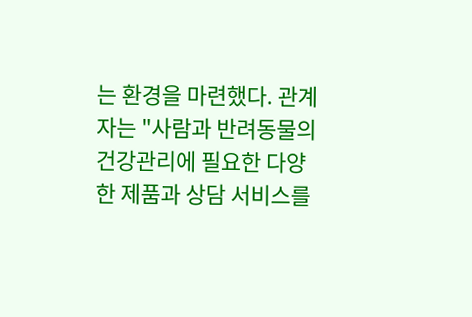는 환경을 마련했다. 관계자는 "사람과 반려동물의 건강관리에 필요한 다양한 제품과 상담 서비스를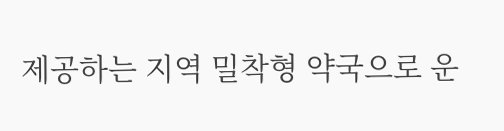제공하는 지역 밀착형 약국으로 운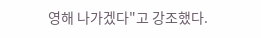영해 나가겠다"고 강조했다.